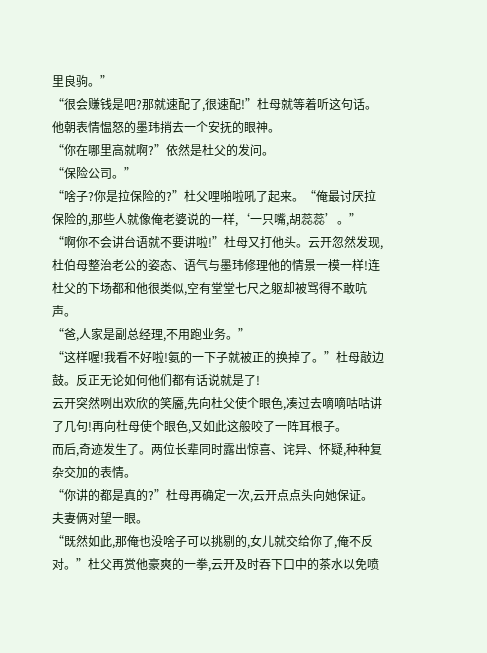里良驹。”
“很会赚钱是吧?那就速配了,很速配!”杜母就等着听这句话。
他朝表情愠怒的墨玮捎去一个安抚的眼神。
“你在哪里高就啊?”依然是杜父的发问。
“保险公司。”
“啥子?你是拉保险的?”杜父哩啪啦吼了起来。“俺最讨厌拉保险的,那些人就像俺老婆说的一样,‘一只嘴,胡蕊蕊’。”
“啊你不会讲台语就不要讲啦!”杜母又打他头。云开忽然发现,杜伯母整治老公的姿态、语气与墨玮修理他的情景一模一样!连杜父的下场都和他很类似,空有堂堂七尺之躯却被骂得不敢吭声。
“爸,人家是副总经理,不用跑业务。”
“这样喔!我看不好啦!氨的一下子就被正的换掉了。”杜母敲边鼓。反正无论如何他们都有话说就是了!
云开突然咧出欢欣的笑靥,先向杜父使个眼色,凑过去嘀嘀咕咕讲了几句!再向杜母使个眼色,又如此这般咬了一阵耳根子。
而后,奇迹发生了。两位长辈同时露出惊喜、诧异、怀疑,种种复杂交加的表情。
“你讲的都是真的?”杜母再确定一次,云开点点头向她保证。
夫妻俩对望一眼。
“既然如此,那俺也没啥子可以挑剔的,女儿就交给你了,俺不反对。”杜父再赏他豪爽的一拳,云开及时吞下口中的茶水以免喷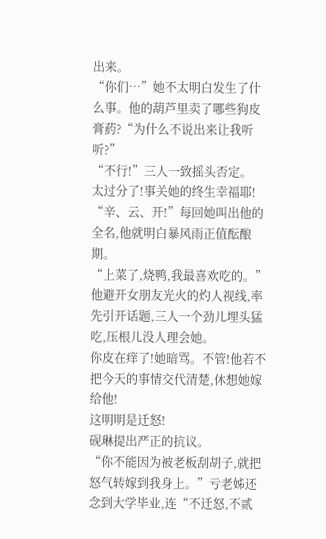出来。
“你们…”她不太明白发生了什么事。他的葫芦里卖了哪些狗皮膏葯?“为什么不说出来让我听听?”
“不行!”三人一致摇头否定。
太过分了!事关她的终生幸福耶!
“辛、云、开!”每回她叫出他的全名,他就明白暴风雨正值酝酿期。
“上菜了,烧鸭,我最喜欢吃的。”他避开女朋友光火的灼人视线,率先引开话题,三人一个劲儿埋头猛吃,压根儿没人理会她。
你皮在痒了!她暗骂。不管!他若不把今天的事情交代清楚,休想她嫁给他!
这明明是迁怒!
砚琳提出严正的抗议。
“你不能因为被老板刮胡子,就把怒气转嫁到我身上。”亏老姊还念到大学毕业,连“不迁怒,不贰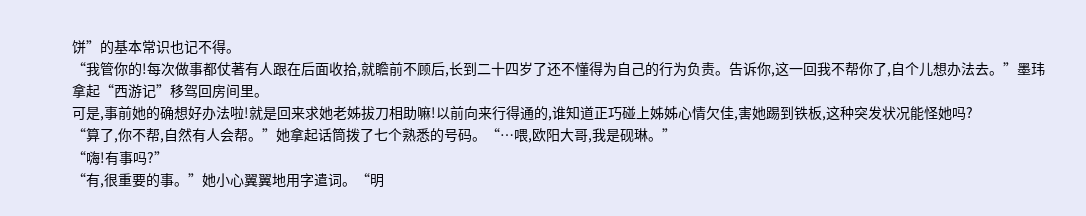饼”的基本常识也记不得。
“我管你的!每次做事都仗著有人跟在后面收拾,就瞻前不顾后,长到二十四岁了还不懂得为自己的行为负责。告诉你,这一回我不帮你了,自个儿想办法去。”墨玮拿起“西游记”移驾回房间里。
可是,事前她的确想好办法啦!就是回来求她老姊拔刀相助嘛!以前向来行得通的,谁知道正巧碰上姊姊心情欠佳,害她踢到铁板,这种突发状况能怪她吗?
“算了,你不帮,自然有人会帮。”她拿起话筒拨了七个熟悉的号码。“…喂,欧阳大哥,我是砚琳。”
“嗨!有事吗?”
“有,很重要的事。”她小心翼翼地用字遣词。“明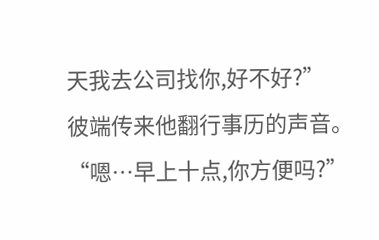天我去公司找你,好不好?”
彼端传来他翻行事历的声音。“嗯…早上十点,你方便吗?”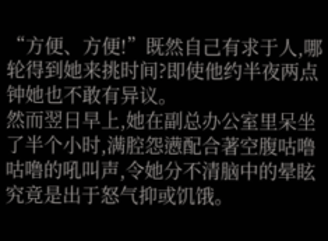“方便、方便!”既然自己有求于人,哪轮得到她来挑时间?即使他约半夜两点钟她也不敢有异议。
然而翌日早上,她在副总办公室里呆坐了半个小时,满腔怨懑配合著空腹咕噜咕噜的吼叫声,令她分不清脑中的晕眩究竟是出于怒气抑或饥饿。